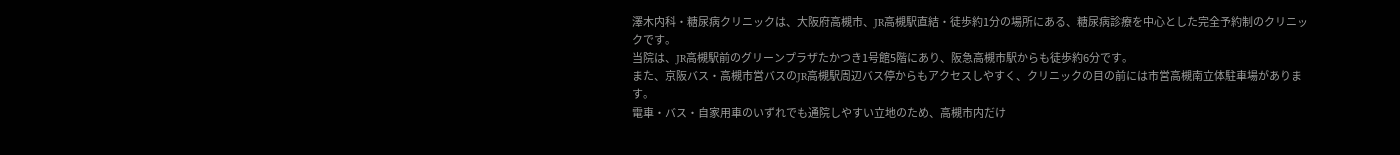澤木内科・糖尿病クリニックは、大阪府高槻市、JR高槻駅直結・徒歩約1分の場所にある、糖尿病診療を中心とした完全予約制のクリニックです。
当院は、JR高槻駅前のグリーンプラザたかつき1号館5階にあり、阪急高槻市駅からも徒歩約6分です。
また、京阪バス・高槻市営バスのJR高槻駅周辺バス停からもアクセスしやすく、クリニックの目の前には市営高槻南立体駐車場があります。
電車・バス・自家用車のいずれでも通院しやすい立地のため、高槻市内だけ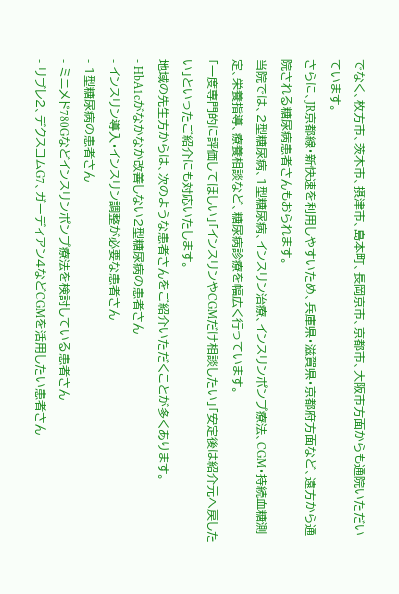でなく、枚方市、茨木市、摂津市、島本町、長岡京市、京都市、大阪市方面からも通院いただいています。
さらに、JR京都線・新快速を利用しやすいため、兵庫県・滋賀県・京都府方面など、遠方から通院される糖尿病患者さんもおられます。
当院では、2型糖尿病、1型糖尿病、インスリン治療、インスリンポンプ療法、CGM・持続血糖測定、栄養指導、療養相談など、糖尿病診療を幅広く行っています。
「一度専門的に評価してほしい」「インスリンやCGMだけ相談したい」「安定後は紹介元へ戻したい」といったご紹介にも対応いたします。
地域の先生方からは、次のような患者さんをご紹介いただくことが多くあります。
- HbA1cがなかなか改善しない2型糖尿病の患者さん
- インスリン導入・インスリン調整が必要な患者さん
- 1型糖尿病の患者さん
- ミニメド780Gなどインスリンポンプ療法を検討している患者さん
- リブレ2、デクスコムG7、ガーディアン4などCGMを活用したい患者さん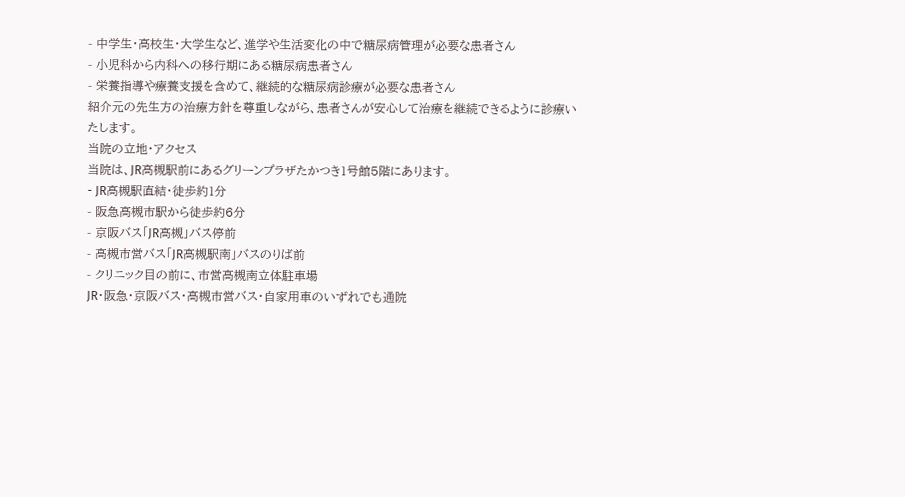- 中学生・高校生・大学生など、進学や生活変化の中で糖尿病管理が必要な患者さん
- 小児科から内科への移行期にある糖尿病患者さん
- 栄養指導や療養支援を含めて、継続的な糖尿病診療が必要な患者さん
紹介元の先生方の治療方針を尊重しながら、患者さんが安心して治療を継続できるように診療いたします。
当院の立地・アクセス
当院は、JR高槻駅前にあるグリーンプラザたかつき1号館5階にあります。
- JR高槻駅直結・徒歩約1分
- 阪急高槻市駅から徒歩約6分
- 京阪バス「JR高槻」バス停前
- 高槻市営バス「JR高槻駅南」バスのりば前
- クリニック目の前に、市営高槻南立体駐車場
JR・阪急・京阪バス・高槻市営バス・自家用車のいずれでも通院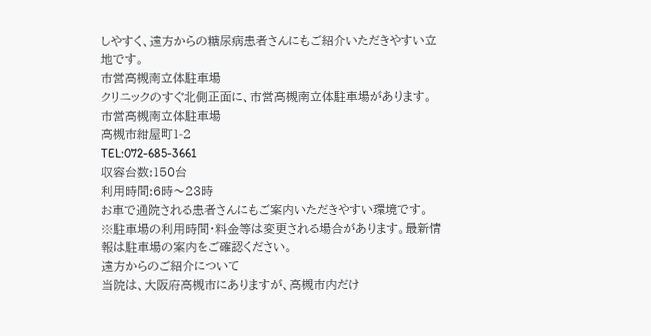しやすく、遠方からの糖尿病患者さんにもご紹介いただきやすい立地です。
市営高槻南立体駐車場
クリニックのすぐ北側正面に、市営高槻南立体駐車場があります。
市営高槻南立体駐車場
高槻市紺屋町1-2
TEL:072-685-3661
収容台数:150台
利用時間:6時〜23時
お車で通院される患者さんにもご案内いただきやすい環境です。
※駐車場の利用時間・料金等は変更される場合があります。最新情報は駐車場の案内をご確認ください。
遠方からのご紹介について
当院は、大阪府高槻市にありますが、高槻市内だけ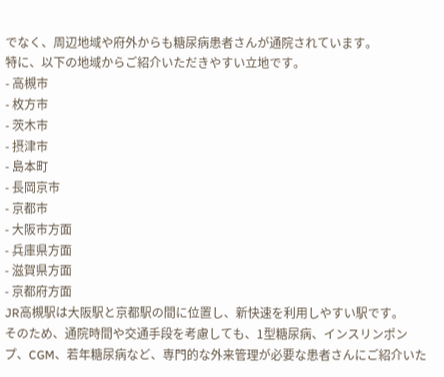でなく、周辺地域や府外からも糖尿病患者さんが通院されています。
特に、以下の地域からご紹介いただきやすい立地です。
- 高槻市
- 枚方市
- 茨木市
- 摂津市
- 島本町
- 長岡京市
- 京都市
- 大阪市方面
- 兵庫県方面
- 滋賀県方面
- 京都府方面
JR高槻駅は大阪駅と京都駅の間に位置し、新快速を利用しやすい駅です。
そのため、通院時間や交通手段を考慮しても、1型糖尿病、インスリンポンプ、CGM、若年糖尿病など、専門的な外来管理が必要な患者さんにご紹介いた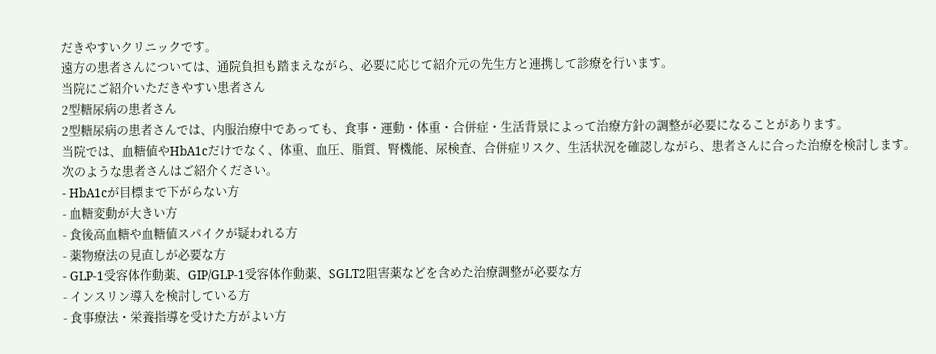だきやすいクリニックです。
遠方の患者さんについては、通院負担も踏まえながら、必要に応じて紹介元の先生方と連携して診療を行います。
当院にご紹介いただきやすい患者さん
2型糖尿病の患者さん
2型糖尿病の患者さんでは、内服治療中であっても、食事・運動・体重・合併症・生活背景によって治療方針の調整が必要になることがあります。
当院では、血糖値やHbA1cだけでなく、体重、血圧、脂質、腎機能、尿検査、合併症リスク、生活状況を確認しながら、患者さんに合った治療を検討します。
次のような患者さんはご紹介ください。
- HbA1cが目標まで下がらない方
- 血糖変動が大きい方
- 食後高血糖や血糖値スパイクが疑われる方
- 薬物療法の見直しが必要な方
- GLP-1受容体作動薬、GIP/GLP-1受容体作動薬、SGLT2阻害薬などを含めた治療調整が必要な方
- インスリン導入を検討している方
- 食事療法・栄養指導を受けた方がよい方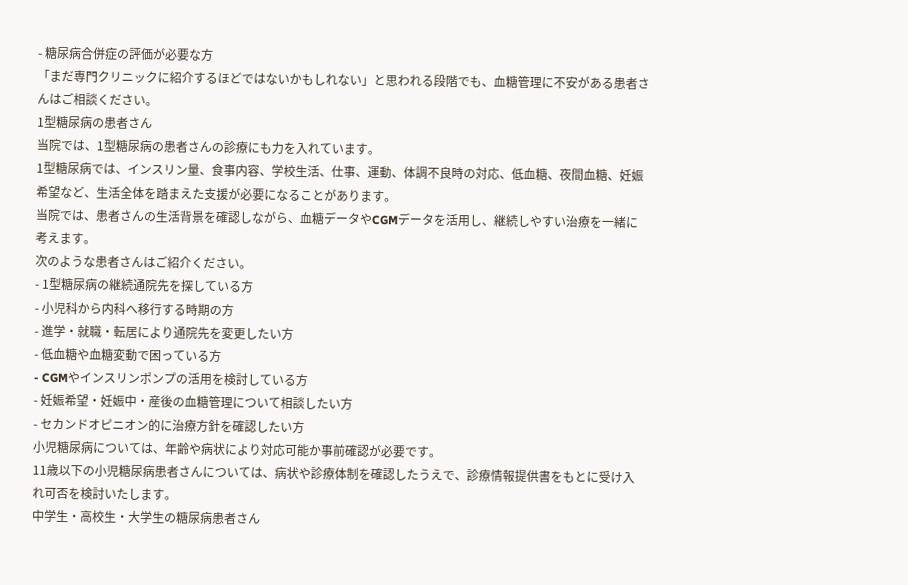- 糖尿病合併症の評価が必要な方
「まだ専門クリニックに紹介するほどではないかもしれない」と思われる段階でも、血糖管理に不安がある患者さんはご相談ください。
1型糖尿病の患者さん
当院では、1型糖尿病の患者さんの診療にも力を入れています。
1型糖尿病では、インスリン量、食事内容、学校生活、仕事、運動、体調不良時の対応、低血糖、夜間血糖、妊娠希望など、生活全体を踏まえた支援が必要になることがあります。
当院では、患者さんの生活背景を確認しながら、血糖データやCGMデータを活用し、継続しやすい治療を一緒に考えます。
次のような患者さんはご紹介ください。
- 1型糖尿病の継続通院先を探している方
- 小児科から内科へ移行する時期の方
- 進学・就職・転居により通院先を変更したい方
- 低血糖や血糖変動で困っている方
- CGMやインスリンポンプの活用を検討している方
- 妊娠希望・妊娠中・産後の血糖管理について相談したい方
- セカンドオピニオン的に治療方針を確認したい方
小児糖尿病については、年齢や病状により対応可能か事前確認が必要です。
11歳以下の小児糖尿病患者さんについては、病状や診療体制を確認したうえで、診療情報提供書をもとに受け入れ可否を検討いたします。
中学生・高校生・大学生の糖尿病患者さん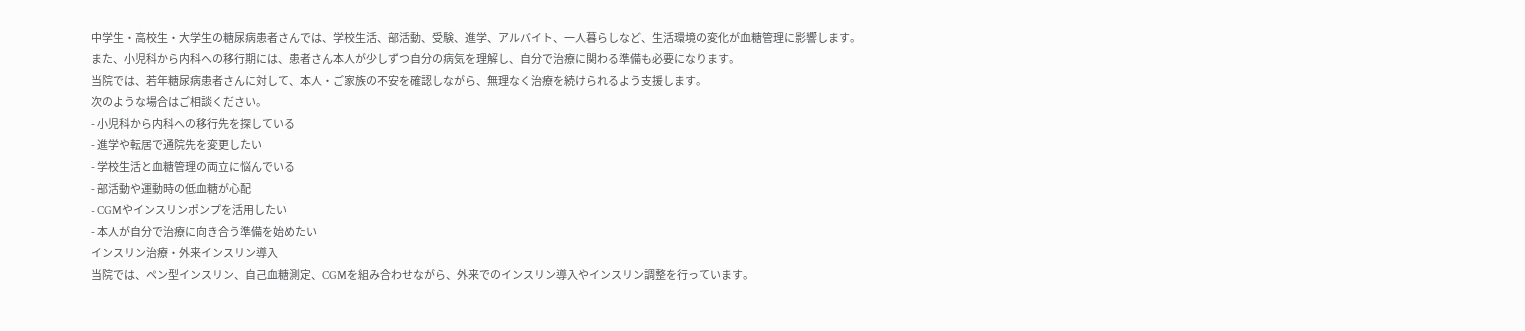中学生・高校生・大学生の糖尿病患者さんでは、学校生活、部活動、受験、進学、アルバイト、一人暮らしなど、生活環境の変化が血糖管理に影響します。
また、小児科から内科への移行期には、患者さん本人が少しずつ自分の病気を理解し、自分で治療に関わる準備も必要になります。
当院では、若年糖尿病患者さんに対して、本人・ご家族の不安を確認しながら、無理なく治療を続けられるよう支援します。
次のような場合はご相談ください。
- 小児科から内科への移行先を探している
- 進学や転居で通院先を変更したい
- 学校生活と血糖管理の両立に悩んでいる
- 部活動や運動時の低血糖が心配
- CGMやインスリンポンプを活用したい
- 本人が自分で治療に向き合う準備を始めたい
インスリン治療・外来インスリン導入
当院では、ペン型インスリン、自己血糖測定、CGMを組み合わせながら、外来でのインスリン導入やインスリン調整を行っています。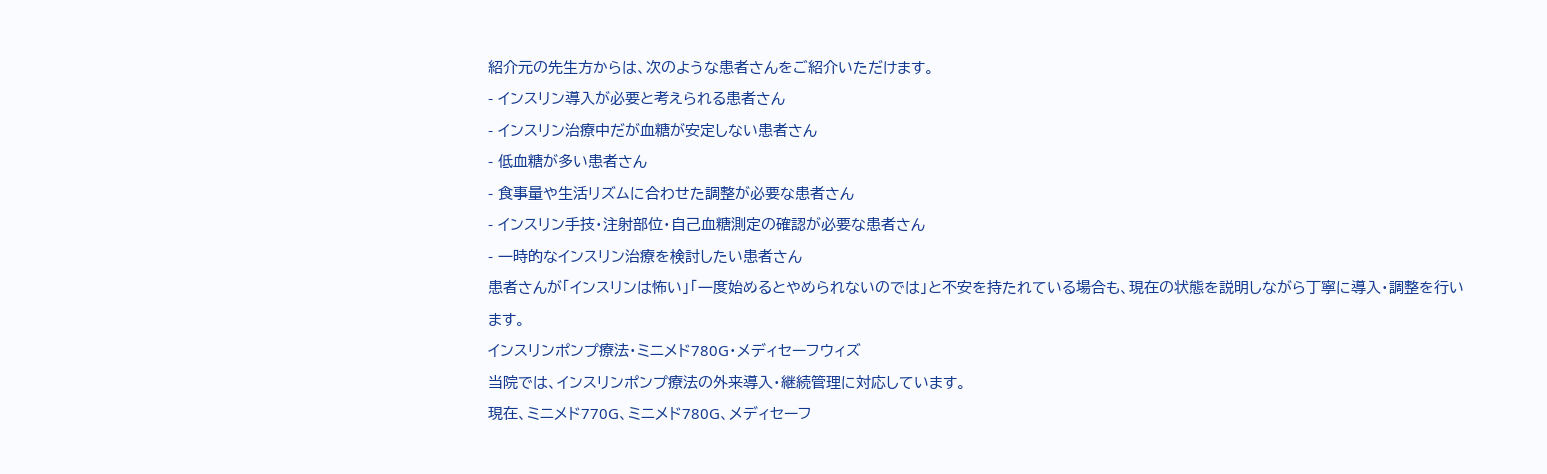紹介元の先生方からは、次のような患者さんをご紹介いただけます。
- インスリン導入が必要と考えられる患者さん
- インスリン治療中だが血糖が安定しない患者さん
- 低血糖が多い患者さん
- 食事量や生活リズムに合わせた調整が必要な患者さん
- インスリン手技・注射部位・自己血糖測定の確認が必要な患者さん
- 一時的なインスリン治療を検討したい患者さん
患者さんが「インスリンは怖い」「一度始めるとやめられないのでは」と不安を持たれている場合も、現在の状態を説明しながら丁寧に導入・調整を行います。
インスリンポンプ療法・ミニメド780G・メディセーフウィズ
当院では、インスリンポンプ療法の外来導入・継続管理に対応しています。
現在、ミニメド770G、ミニメド780G、メディセーフ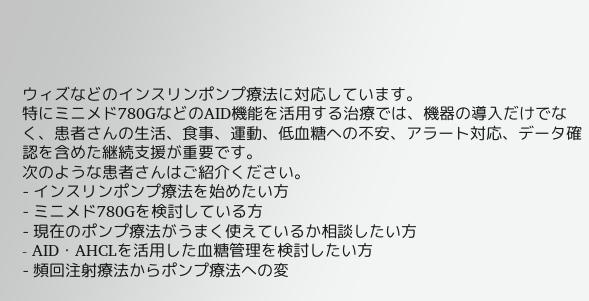ウィズなどのインスリンポンプ療法に対応しています。
特にミニメド780GなどのAID機能を活用する治療では、機器の導入だけでなく、患者さんの生活、食事、運動、低血糖への不安、アラート対応、データ確認を含めた継続支援が重要です。
次のような患者さんはご紹介ください。
- インスリンポンプ療法を始めたい方
- ミニメド780Gを検討している方
- 現在のポンプ療法がうまく使えているか相談したい方
- AID・AHCLを活用した血糖管理を検討したい方
- 頻回注射療法からポンプ療法への変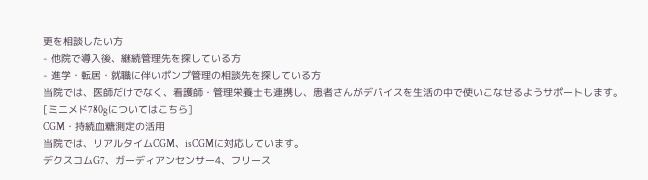更を相談したい方
- 他院で導入後、継続管理先を探している方
- 進学・転居・就職に伴いポンプ管理の相談先を探している方
当院では、医師だけでなく、看護師・管理栄養士も連携し、患者さんがデバイスを生活の中で使いこなせるようサポートします。
[ミニメド780gについてはこちら]
CGM・持続血糖測定の活用
当院では、リアルタイムCGM、isCGMに対応しています。
デクスコムG7、ガーディアンセンサー4、フリース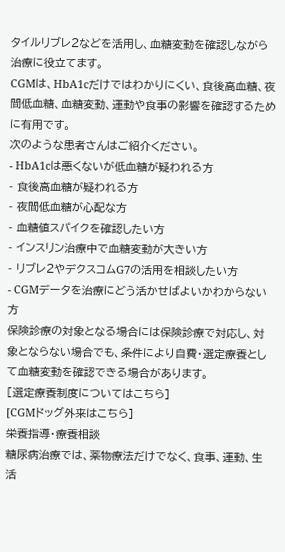タイルリブレ2などを活用し、血糖変動を確認しながら治療に役立てます。
CGMは、HbA1cだけではわかりにくい、食後高血糖、夜間低血糖、血糖変動、運動や食事の影響を確認するために有用です。
次のような患者さんはご紹介ください。
- HbA1cは悪くないが低血糖が疑われる方
- 食後高血糖が疑われる方
- 夜間低血糖が心配な方
- 血糖値スパイクを確認したい方
- インスリン治療中で血糖変動が大きい方
- リブレ2やデクスコムG7の活用を相談したい方
- CGMデータを治療にどう活かせばよいかわからない方
保険診療の対象となる場合には保険診療で対応し、対象とならない場合でも、条件により自費・選定療養として血糖変動を確認できる場合があります。
[選定療養制度についてはこちら]
[CGMドッグ外来はこちら]
栄養指導・療養相談
糖尿病治療では、薬物療法だけでなく、食事、運動、生活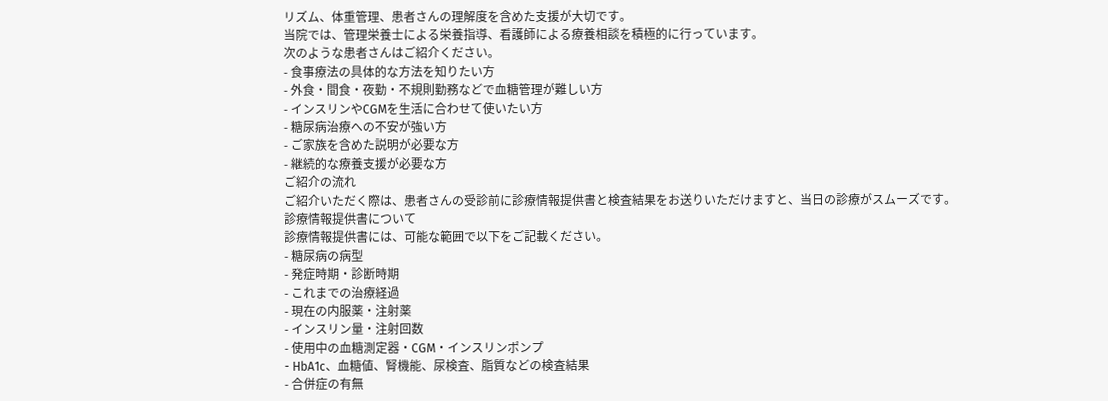リズム、体重管理、患者さんの理解度を含めた支援が大切です。
当院では、管理栄養士による栄養指導、看護師による療養相談を積極的に行っています。
次のような患者さんはご紹介ください。
- 食事療法の具体的な方法を知りたい方
- 外食・間食・夜勤・不規則勤務などで血糖管理が難しい方
- インスリンやCGMを生活に合わせて使いたい方
- 糖尿病治療への不安が強い方
- ご家族を含めた説明が必要な方
- 継続的な療養支援が必要な方
ご紹介の流れ
ご紹介いただく際は、患者さんの受診前に診療情報提供書と検査結果をお送りいただけますと、当日の診療がスムーズです。
診療情報提供書について
診療情報提供書には、可能な範囲で以下をご記載ください。
- 糖尿病の病型
- 発症時期・診断時期
- これまでの治療経過
- 現在の内服薬・注射薬
- インスリン量・注射回数
- 使用中の血糖測定器・CGM・インスリンポンプ
- HbA1c、血糖値、腎機能、尿検査、脂質などの検査結果
- 合併症の有無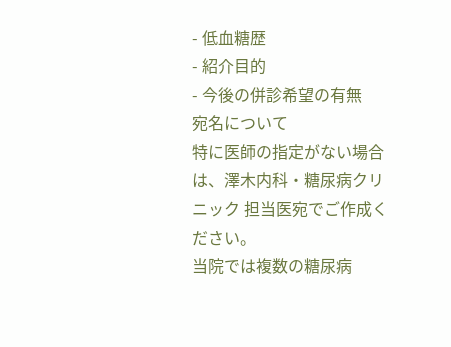- 低血糖歴
- 紹介目的
- 今後の併診希望の有無
宛名について
特に医師の指定がない場合は、澤木内科・糖尿病クリニック 担当医宛でご作成ください。
当院では複数の糖尿病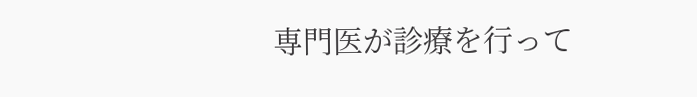専門医が診療を行って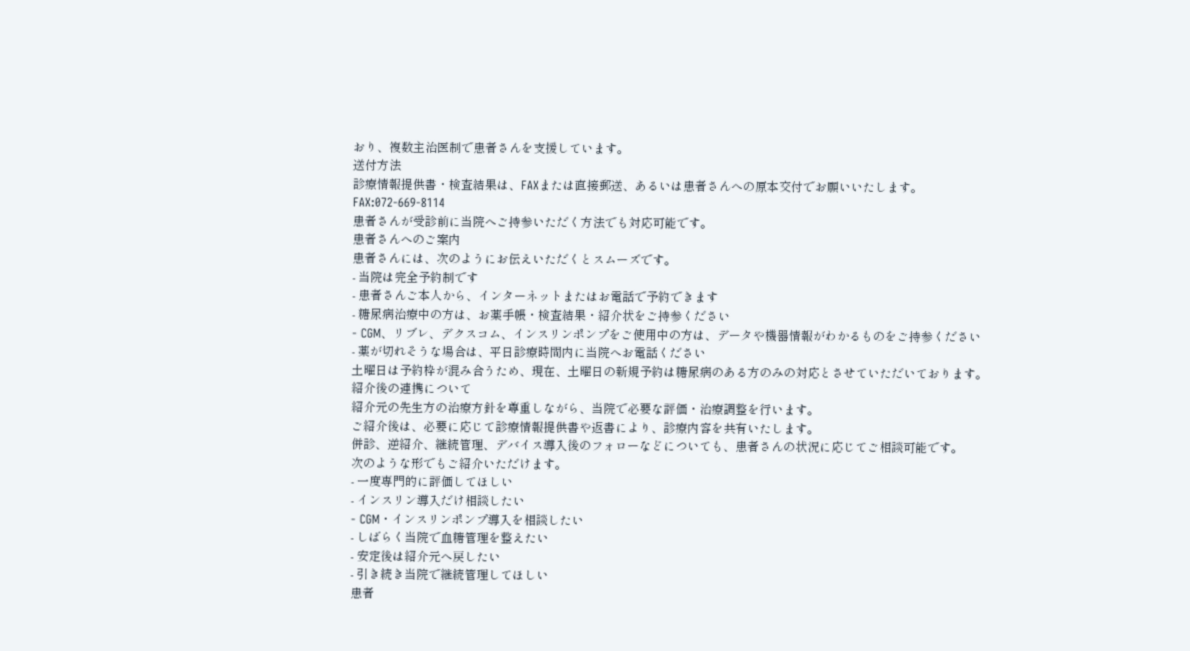おり、複数主治医制で患者さんを支援しています。
送付方法
診療情報提供書・検査結果は、FAXまたは直接郵送、あるいは患者さんへの原本交付でお願いいたします。
FAX:072-669-8114
患者さんが受診前に当院へご持参いただく方法でも対応可能です。
患者さんへのご案内
患者さんには、次のようにお伝えいただくとスムーズです。
- 当院は完全予約制です
- 患者さんご本人から、インターネットまたはお電話で予約できます
- 糖尿病治療中の方は、お薬手帳・検査結果・紹介状をご持参ください
- CGM、リブレ、デクスコム、インスリンポンプをご使用中の方は、データや機器情報がわかるものをご持参ください
- 薬が切れそうな場合は、平日診療時間内に当院へお電話ください
土曜日は予約枠が混み合うため、現在、土曜日の新規予約は糖尿病のある方のみの対応とさせていただいております。
紹介後の連携について
紹介元の先生方の治療方針を尊重しながら、当院で必要な評価・治療調整を行います。
ご紹介後は、必要に応じて診療情報提供書や返書により、診療内容を共有いたします。
併診、逆紹介、継続管理、デバイス導入後のフォローなどについても、患者さんの状況に応じてご相談可能です。
次のような形でもご紹介いただけます。
- 一度専門的に評価してほしい
- インスリン導入だけ相談したい
- CGM・インスリンポンプ導入を相談したい
- しばらく当院で血糖管理を整えたい
- 安定後は紹介元へ戻したい
- 引き続き当院で継続管理してほしい
患者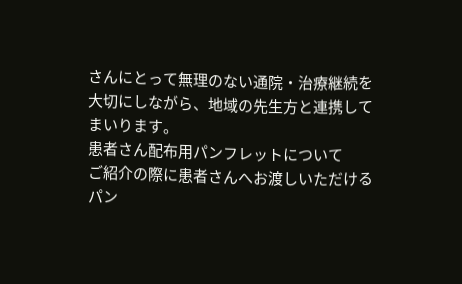さんにとって無理のない通院・治療継続を大切にしながら、地域の先生方と連携してまいります。
患者さん配布用パンフレットについて
ご紹介の際に患者さんへお渡しいただけるパン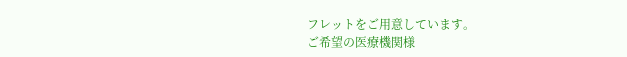フレットをご用意しています。
ご希望の医療機関様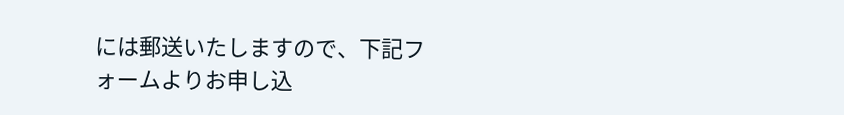には郵送いたしますので、下記フォームよりお申し込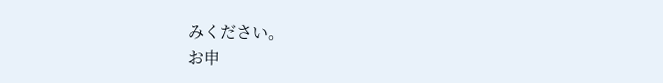みください。
お申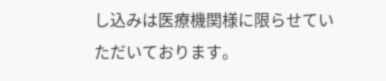し込みは医療機関様に限らせていただいております。